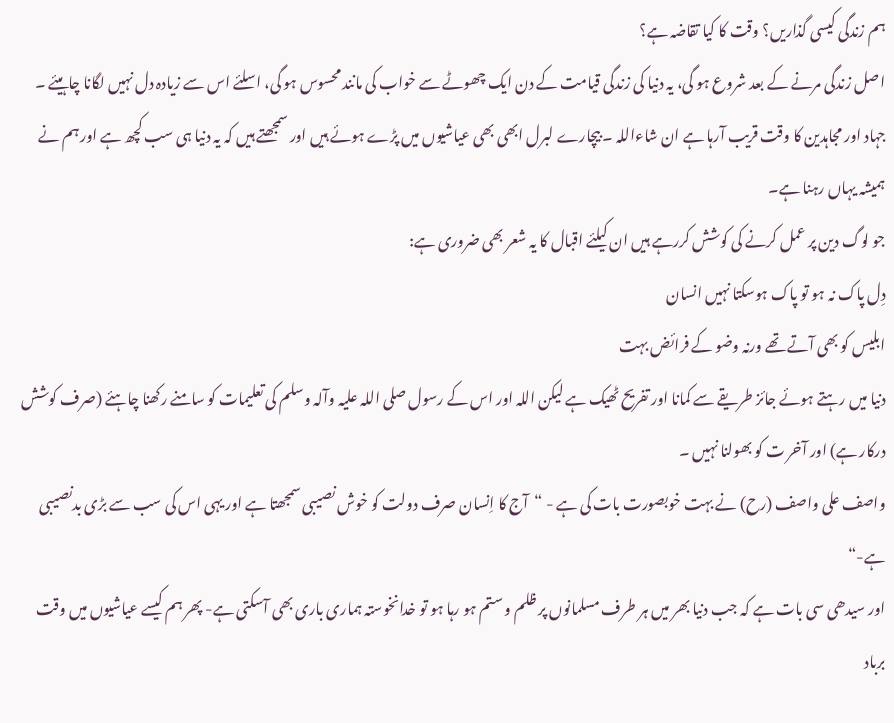ہم زندگی کیسی گذاریں؟ وقت کا کیا تقاضہ ہے؟
اصل زندگی مرنے کے بعد شروع ہو گی، یہ دنیا کی زندگی قیامت کے دن ایک چھوٹے سے خواب کی مانند محسوس ہو گی، اسلئے اس سے زیادہ دل نہیں لگانا چاہیئے ۔
جہاد اور مجاہدین کا وقت قریب آرہا ہے ان شاءاللہ ۔ بیچارے لبرل ابھی بھی عیاشیوں میں پڑے ہوئے ہیں اور سمجھتے ہیں کہ یہ دنیا ہی سب کچھ ہے اور ہم نے ہمیشہ یہاں رہنا ہے۔
جو لوگ دین پر عمل کرنے کی کوشش کررہے ہیں ان کیلئے اقبال کا یہ شعر بھی ضروری ہے:
دِل پاک نہ ہو تو پاک ہوسکتا نہیں انسان
ابلیس کو بھی آتے تھے ورنہ وضو کے فرائض بہت
دنیا میں رہتے ہوئے جائز طریقے سے کمانا اور تفریح ٹھیک ہے لیکن اللہ اور اس کے رسول صلی اللہ علیہ وآلہ وسلم کی تعلیمات کو سامنے رکھنا چاہئے (صرف کوشش درکار ہے) اور آخر ت کو بھولنا نہیں ۔
واصف علی واصف (رح) نے بہت خوبصورت بات کی ہے - “آج کا اِنسان صرف دولت کو خوش نصیبی سمجھتا ہے اور یہی اس کی سب سے بڑی بدنصیبی ہے-“
اور سیدھی سی بات ہے کہ جب دنیا بھر میں ہر طرف مسلمانوں پر ظلم و ستم ہو رہا ہو تو خدانخوستہ ہماری باری بھی آسکتی ہے- پھر ہم کیسے عیاشیوں میں وقت برباد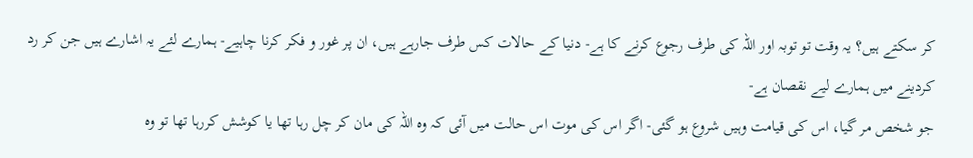کر سکتے ہیں؟ یہ وقت تو توبہ اور اللہ کی طرف رجوع کرنے کا ہے- دنیا کے حالات کس طرف جارہے ہیں، ان پر غور و فکر کرنا چاہیے- ہمارے لئے یہ اشارے ہیں جن کر رد کردینے میں ہمارے لیے نقصان ہے-
جو شخص مر گیا، اس کی قیامت وہیں شروع ہو گئی- اگر اس کی موت اس حالت میں آئی کہ وہ اللہ کی مان کر چل رہا تھا یا کوشش کررہا تھا تو وہ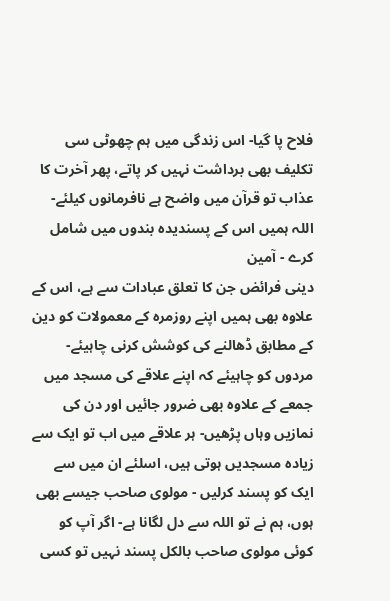فلاح پا گیا- اس زندگی میں ہم چھوٹی سی تکلیف بھی برداشت نہیں کر پاتے، پھر آخرت کا عذاب تو قرآن میں واضح ہے نافرمانوں کیلئے- اللہ ہمیں اس کے پسندیدہ بندوں میں شامل کرے - آمین
دینی فرائض جن کا تعلق عبادات سے ہے، اس کے علاوہ بھی ہمیں اپنے روزمرہ کے معمولات کو دین کے مطابق ڈھالنے کی کوشش کرنی چاہیئے- مردوں کو چاہیئے کہ اپنے علاقے کی مسجد میں جمعے کے علاوہ بھی ضرور جائیں اور دن کی نمازیں وہاں پڑھیں- ہر علاقے میں اب تو ایک سے زیادہ مسجدیں ہوتی ہیں، اسلئے ان میں سے ایک کو پسند کرلیں - مولوی صاحب جیسے بھی ہوں، ہم نے تو اللہ سے دل لگانا ہے- اگر آپ کو کوئی مولوی صاحب بالکل پسند نہیں تو کسی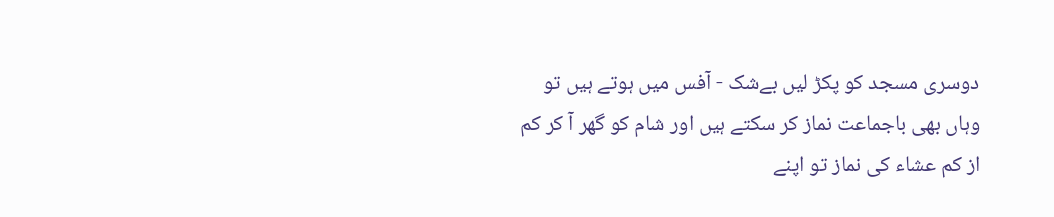دوسری مسجد کو پکڑ لیں بےشک - آفس میں ہوتے ہیں تو وہاں بھی باجماعت نماز کر سکتے ہیں اور شام کو گھر آ کر کم از کم عشاء کی نماز تو اپنے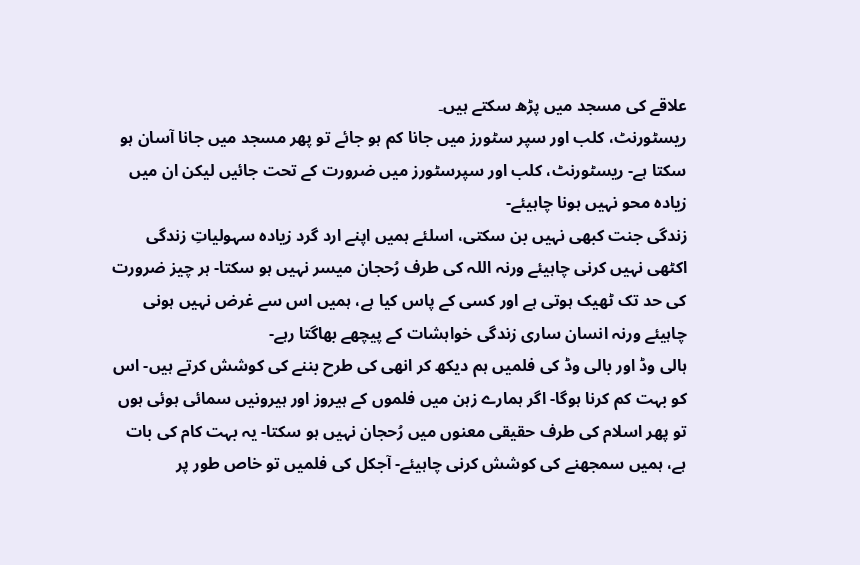علاقے کی مسجد میں پڑھ سکتے ہیں۔
ریسٹورنٹ، کلب اور سپر سٹورز میں جانا کم ہو جائے تو پھر مسجد میں جانا آسان ہو سکتا ہے- ریسٹورنٹ، کلب اور سپرسٹورز میں ضرورت کے تحت جائیں لیکن ان میں زیادہ محو نہیں ہونا چاہیئے-
زندگی جنت کبھی نہیں بن سکتی، اسلئے ہمیں اپنے ارد گرد زیادہ سہولیاتِ زندگی اکٹھی نہیں کرنی چاہیئے ورنہ اللہ کی طرف رُحجان میسر نہیں ہو سکتا- ہر چیز ضرورت کی حد تک ٹھیک ہوتی ہے اور کسی کے پاس کیا ہے، ہمیں اس سے غرض نہیں ہونی چاہیئے ورنہ انسان ساری زندگی خواہشات کے پیچھے بھاگتا رہے-
ہالی وڈ اور بالی وڈ کی فلمیں ہم دیکھ کر انھی کی طرح بننے کی کوشش کرتے ہیں- اس کو بہت کم کرنا ہوگا- اگر ہمارے زہن میں فلموں کے ہیروز اور ہیرونیں سمائی ہوئی ہوں تو پھر اسلام کی طرف حقیقی معنوں میں رُحجان نہیں ہو سکتا- یہ بہت کام کی بات ہے، ہمیں سمجھنے کی کوشش کرنی چاہیئے- آجکل کی فلمیں تو خاص طور پر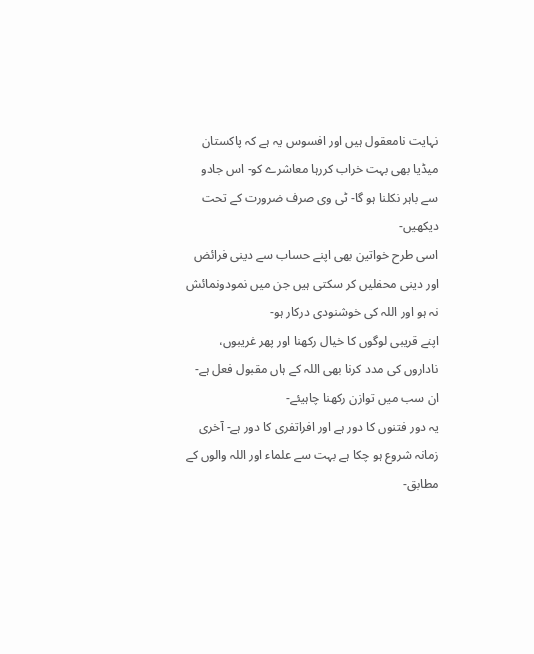نہایت نامعقول ہیں اور افسوس یہ ہے کہ پاکستان میڈیا بھی بہت خراب کررہا معاشرے کو- اس جادو سے باہر نکلنا ہو گا- ٹی وی صرف ضرورت کے تحت دیکھیں-
اسی طرح خواتین بھی اپنے حساب سے دینی فرائض اور دینی محفلیں کر سکتی ہیں جن میں نمودونمائش نہ ہو اور اللہ کی خوشنودی درکار ہو-
اپنے قریبی لوگوں کا خیال رکھنا اور پھر غریبوں، ناداروں کی مدد کرنا بھی اللہ کے ہاں مقبول فعل ہے- ان سب میں توازن رکھنا چاہیئے-
یہ دور فتنوں کا دور ہے اور افراتفری کا دور ہے- آخری زمانہ شروع ہو چکا ہے بہت سے علماء اور اللہ والوں کے مطابق-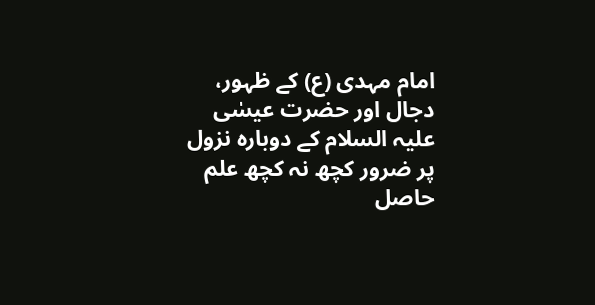امام مہدی (ع) کے ظہور، دجال اور حضرت عیسٰی علیہ السلام کے دوبارہ نزول پر ضرور کچھ نہ کچھ علم حاصل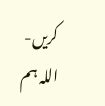کریں-
اللہ ہم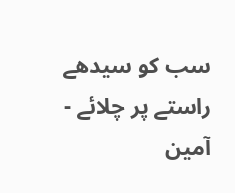سب کو سیدھے راستے پر چلائے - آمین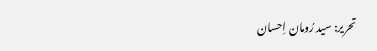تحریر: سید رُومان اِحسان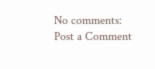No comments:
Post a Comment